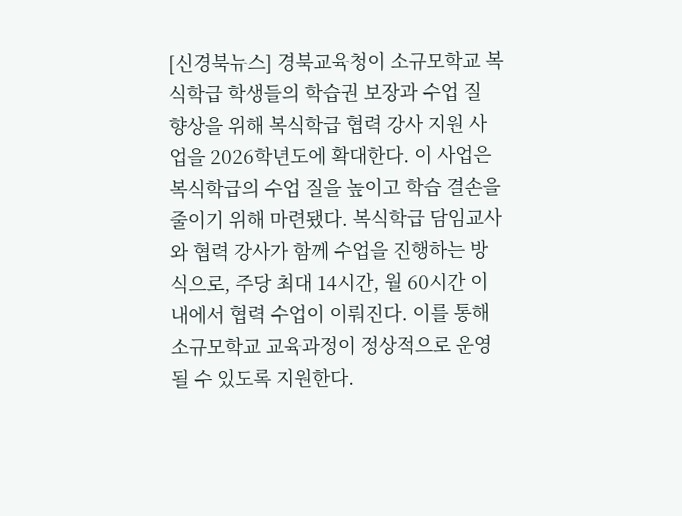[신경북뉴스] 경북교육청이 소규모학교 복식학급 학생들의 학습권 보장과 수업 질 향상을 위해 복식학급 협력 강사 지원 사업을 2026학년도에 확대한다. 이 사업은 복식학급의 수업 질을 높이고 학습 결손을 줄이기 위해 마련됐다. 복식학급 담임교사와 협력 강사가 함께 수업을 진행하는 방식으로, 주당 최대 14시간, 월 60시간 이내에서 협력 수업이 이뤄진다. 이를 통해 소규모학교 교육과정이 정상적으로 운영될 수 있도록 지원한다.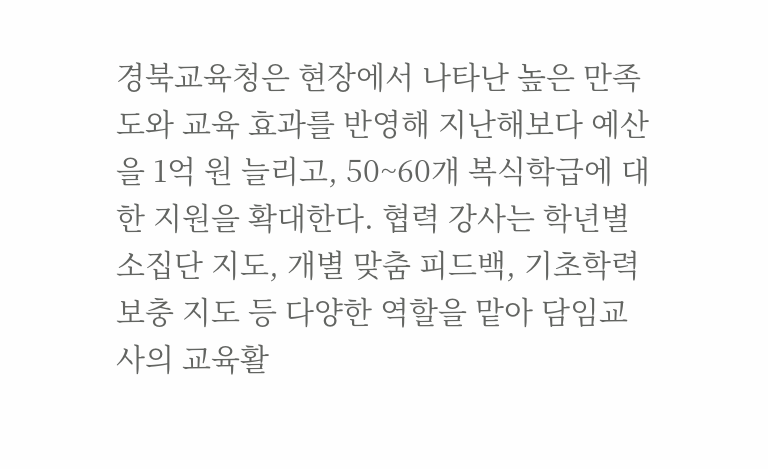경북교육청은 현장에서 나타난 높은 만족도와 교육 효과를 반영해 지난해보다 예산을 1억 원 늘리고, 50~60개 복식학급에 대한 지원을 확대한다. 협력 강사는 학년별 소집단 지도, 개별 맞춤 피드백, 기초학력 보충 지도 등 다양한 역할을 맡아 담임교사의 교육활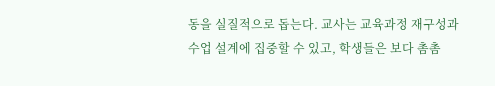동을 실질적으로 돕는다. 교사는 교육과정 재구성과 수업 설계에 집중할 수 있고, 학생들은 보다 촘촘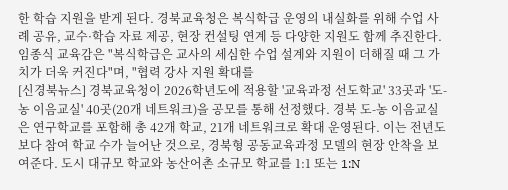한 학습 지원을 받게 된다. 경북교육청은 복식학급 운영의 내실화를 위해 수업 사례 공유, 교수·학습 자료 제공, 현장 컨설팅 연계 등 다양한 지원도 함께 추진한다. 임종식 교육감은 "복식학급은 교사의 세심한 수업 설계와 지원이 더해질 때 그 가치가 더욱 커진다"며, "협력 강사 지원 확대를
[신경북뉴스] 경북교육청이 2026학년도에 적용할 '교육과정 선도학교' 33곳과 '도-농 이음교실' 40곳(20개 네트워크)을 공모를 통해 선정했다. 경북 도-농 이음교실은 연구학교를 포함해 총 42개 학교, 21개 네트워크로 확대 운영된다. 이는 전년도보다 참여 학교 수가 늘어난 것으로, 경북형 공동교육과정 모델의 현장 안착을 보여준다. 도시 대규모 학교와 농산어촌 소규모 학교를 1:1 또는 1:N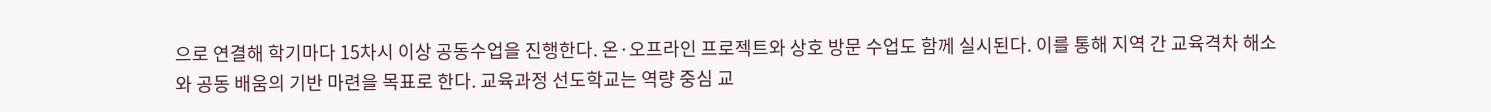으로 연결해 학기마다 15차시 이상 공동수업을 진행한다. 온·오프라인 프로젝트와 상호 방문 수업도 함께 실시된다. 이를 통해 지역 간 교육격차 해소와 공동 배움의 기반 마련을 목표로 한다. 교육과정 선도학교는 역량 중심 교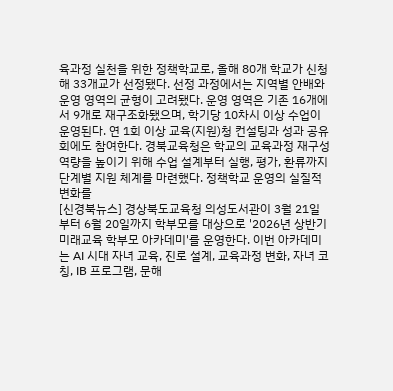육과정 실천을 위한 정책학교로, 올해 80개 학교가 신청해 33개교가 선정됐다. 선정 과정에서는 지역별 안배와 운영 영역의 균형이 고려됐다. 운영 영역은 기존 16개에서 9개로 재구조화됐으며, 학기당 10차시 이상 수업이 운영된다. 연 1회 이상 교육(지원)청 컨설팅과 성과 공유회에도 참여한다. 경북교육청은 학교의 교육과정 재구성 역량을 높이기 위해 수업 설계부터 실행, 평가, 환류까지 단계별 지원 체계를 마련했다. 정책학교 운영의 실질적 변화를
[신경북뉴스] 경상북도교육청 의성도서관이 3월 21일부터 6월 20일까지 학부모를 대상으로 '2026년 상반기 미래교육 학부모 아카데미'를 운영한다. 이번 아카데미는 AI 시대 자녀 교육, 진로 설계, 교육과정 변화, 자녀 코칭, IB 프로그램, 문해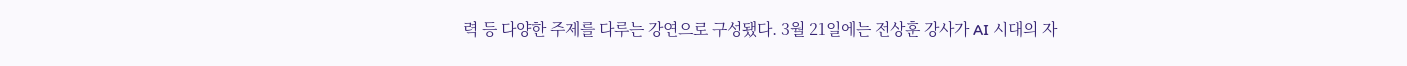력 등 다양한 주제를 다루는 강연으로 구성됐다. 3월 21일에는 전상훈 강사가 AI 시대의 자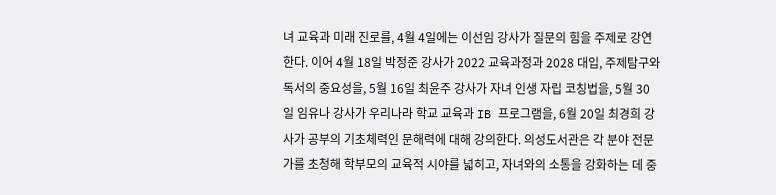녀 교육과 미래 진로를, 4월 4일에는 이선임 강사가 질문의 힘을 주제로 강연한다. 이어 4월 18일 박정준 강사가 2022 교육과정과 2028 대입, 주제탐구와 독서의 중요성을, 5월 16일 최윤주 강사가 자녀 인생 자립 코칭법을, 5월 30일 임유나 강사가 우리나라 학교 교육과 IB 프로그램을, 6월 20일 최경희 강사가 공부의 기초체력인 문해력에 대해 강의한다. 의성도서관은 각 분야 전문가를 초청해 학부모의 교육적 시야를 넓히고, 자녀와의 소통을 강화하는 데 중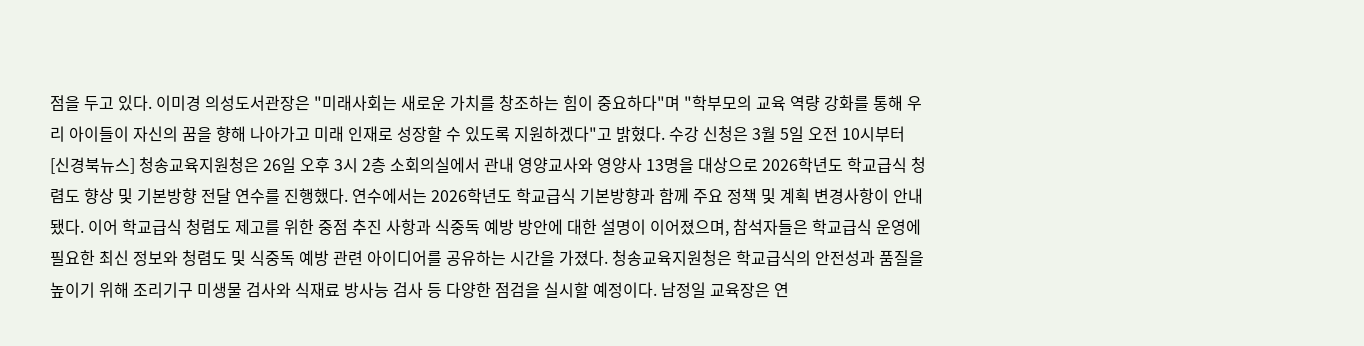점을 두고 있다. 이미경 의성도서관장은 "미래사회는 새로운 가치를 창조하는 힘이 중요하다"며 "학부모의 교육 역량 강화를 통해 우리 아이들이 자신의 꿈을 향해 나아가고 미래 인재로 성장할 수 있도록 지원하겠다"고 밝혔다. 수강 신청은 3월 5일 오전 10시부터
[신경북뉴스] 청송교육지원청은 26일 오후 3시 2층 소회의실에서 관내 영양교사와 영양사 13명을 대상으로 2026학년도 학교급식 청렴도 향상 및 기본방향 전달 연수를 진행했다. 연수에서는 2026학년도 학교급식 기본방향과 함께 주요 정책 및 계획 변경사항이 안내됐다. 이어 학교급식 청렴도 제고를 위한 중점 추진 사항과 식중독 예방 방안에 대한 설명이 이어졌으며, 참석자들은 학교급식 운영에 필요한 최신 정보와 청렴도 및 식중독 예방 관련 아이디어를 공유하는 시간을 가졌다. 청송교육지원청은 학교급식의 안전성과 품질을 높이기 위해 조리기구 미생물 검사와 식재료 방사능 검사 등 다양한 점검을 실시할 예정이다. 남정일 교육장은 연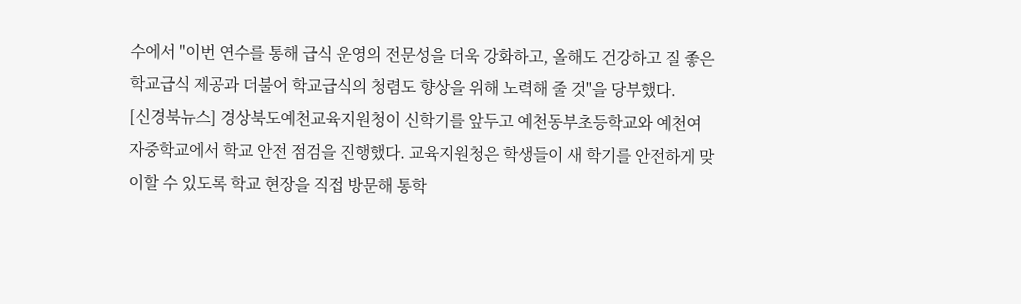수에서 "이번 연수를 통해 급식 운영의 전문성을 더욱 강화하고, 올해도 건강하고 질 좋은 학교급식 제공과 더불어 학교급식의 청렴도 향상을 위해 노력해 줄 것"을 당부했다.
[신경북뉴스] 경상북도예천교육지원청이 신학기를 앞두고 예천동부초등학교와 예천여자중학교에서 학교 안전 점검을 진행했다. 교육지원청은 학생들이 새 학기를 안전하게 맞이할 수 있도록 학교 현장을 직접 방문해 통학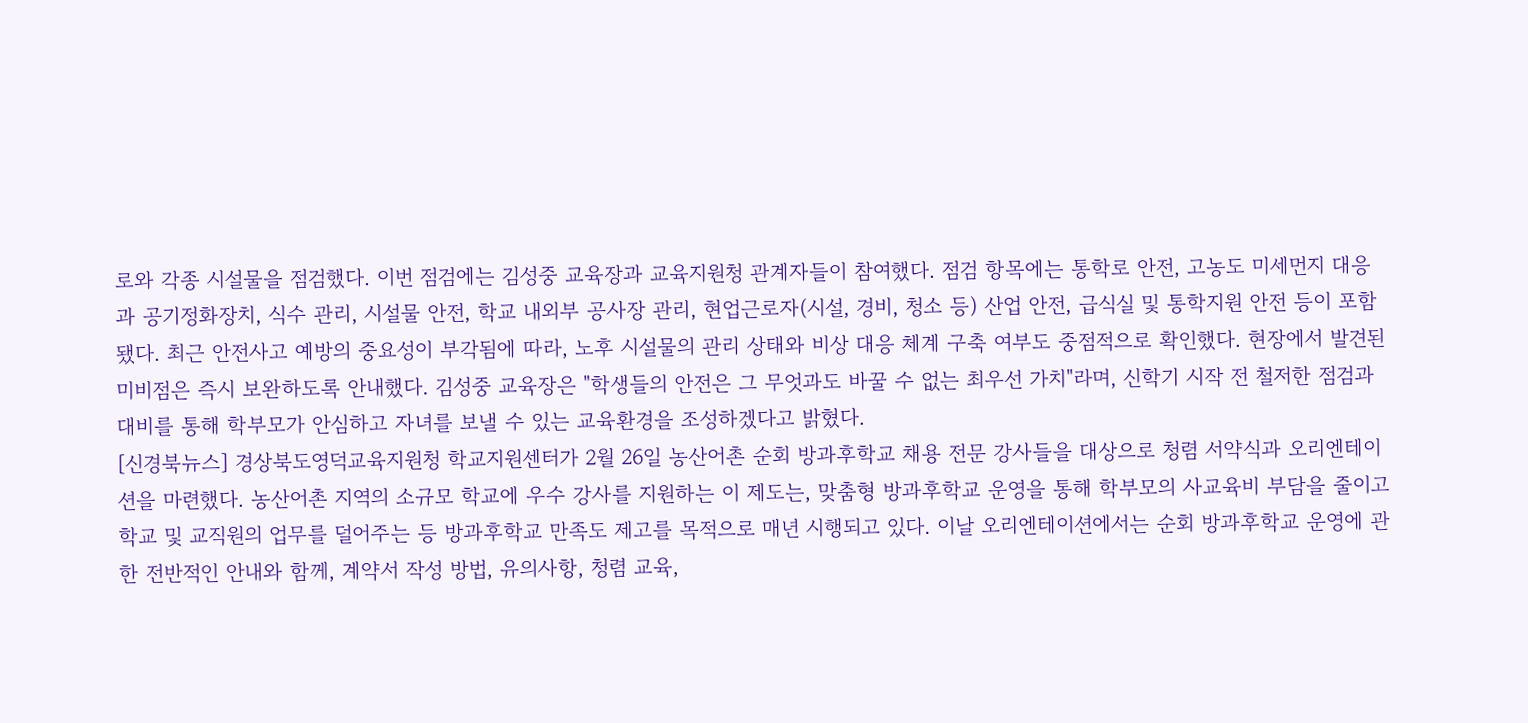로와 각종 시설물을 점검했다. 이번 점검에는 김성중 교육장과 교육지원청 관계자들이 참여했다. 점검 항목에는 통학로 안전, 고농도 미세먼지 대응과 공기정화장치, 식수 관리, 시설물 안전, 학교 내외부 공사장 관리, 현업근로자(시설, 경비, 청소 등) 산업 안전, 급식실 및 통학지원 안전 등이 포함됐다. 최근 안전사고 예방의 중요성이 부각됨에 따라, 노후 시설물의 관리 상태와 비상 대응 체계 구축 여부도 중점적으로 확인했다. 현장에서 발견된 미비점은 즉시 보완하도록 안내했다. 김성중 교육장은 "학생들의 안전은 그 무엇과도 바꿀 수 없는 최우선 가치"라며, 신학기 시작 전 철저한 점검과 대비를 통해 학부모가 안심하고 자녀를 보낼 수 있는 교육환경을 조성하겠다고 밝혔다.
[신경북뉴스] 경상북도영덕교육지원청 학교지원센터가 2월 26일 농산어촌 순회 방과후학교 채용 전문 강사들을 대상으로 청렴 서약식과 오리엔테이션을 마련했다. 농산어촌 지역의 소규모 학교에 우수 강사를 지원하는 이 제도는, 맞춤형 방과후학교 운영을 통해 학부모의 사교육비 부담을 줄이고 학교 및 교직원의 업무를 덜어주는 등 방과후학교 만족도 제고를 목적으로 매년 시행되고 있다. 이날 오리엔테이션에서는 순회 방과후학교 운영에 관한 전반적인 안내와 함께, 계약서 작성 방법, 유의사항, 청렴 교육,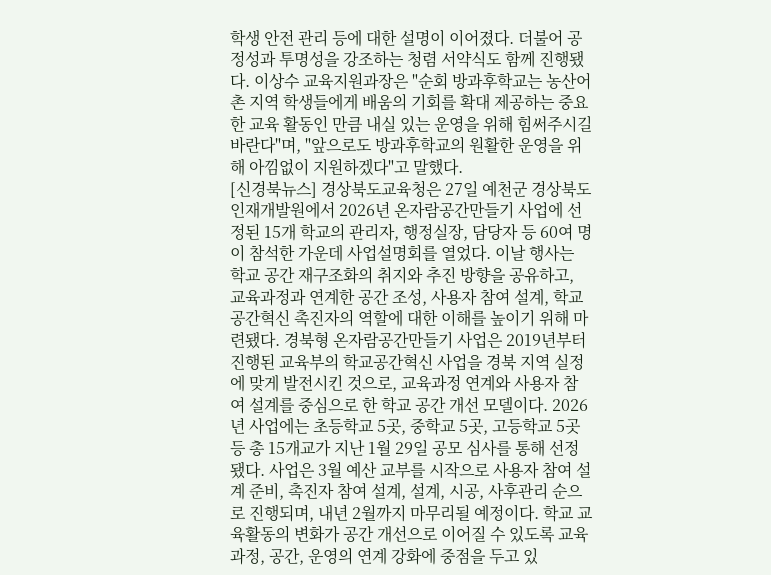학생 안전 관리 등에 대한 설명이 이어졌다. 더불어 공정성과 투명성을 강조하는 청렴 서약식도 함께 진행됐다. 이상수 교육지원과장은 "순회 방과후학교는 농산어촌 지역 학생들에게 배움의 기회를 확대 제공하는 중요한 교육 활동인 만큼 내실 있는 운영을 위해 힘써주시길 바란다"며, "앞으로도 방과후학교의 원활한 운영을 위해 아낌없이 지원하겠다"고 말했다.
[신경북뉴스] 경상북도교육청은 27일 예천군 경상북도인재개발원에서 2026년 온자람공간만들기 사업에 선정된 15개 학교의 관리자, 행정실장, 담당자 등 60여 명이 참석한 가운데 사업설명회를 열었다. 이날 행사는 학교 공간 재구조화의 취지와 추진 방향을 공유하고, 교육과정과 연계한 공간 조성, 사용자 참여 설계, 학교공간혁신 촉진자의 역할에 대한 이해를 높이기 위해 마련됐다. 경북형 온자람공간만들기 사업은 2019년부터 진행된 교육부의 학교공간혁신 사업을 경북 지역 실정에 맞게 발전시킨 것으로, 교육과정 연계와 사용자 참여 설계를 중심으로 한 학교 공간 개선 모델이다. 2026년 사업에는 초등학교 5곳, 중학교 5곳, 고등학교 5곳 등 총 15개교가 지난 1월 29일 공모 심사를 통해 선정됐다. 사업은 3월 예산 교부를 시작으로 사용자 참여 설계 준비, 촉진자 참여 설계, 설계, 시공, 사후관리 순으로 진행되며, 내년 2월까지 마무리될 예정이다. 학교 교육활동의 변화가 공간 개선으로 이어질 수 있도록 교육과정, 공간, 운영의 연계 강화에 중점을 두고 있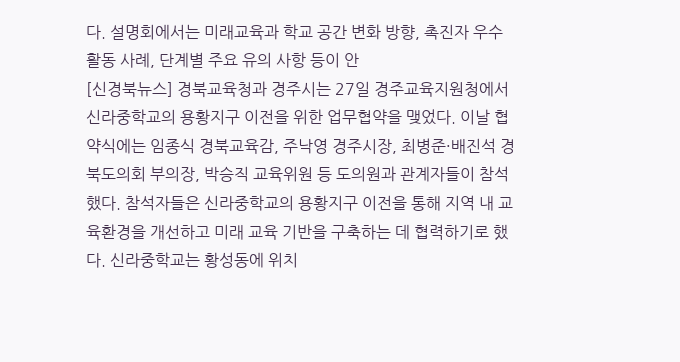다. 설명회에서는 미래교육과 학교 공간 변화 방향, 촉진자 우수 활동 사례, 단계별 주요 유의 사항 등이 안
[신경북뉴스] 경북교육청과 경주시는 27일 경주교육지원청에서 신라중학교의 용황지구 이전을 위한 업무협약을 맺었다. 이날 협약식에는 임종식 경북교육감, 주낙영 경주시장, 최병준·배진석 경북도의회 부의장, 박승직 교육위원 등 도의원과 관계자들이 참석했다. 참석자들은 신라중학교의 용황지구 이전을 통해 지역 내 교육환경을 개선하고 미래 교육 기반을 구축하는 데 협력하기로 했다. 신라중학교는 황성동에 위치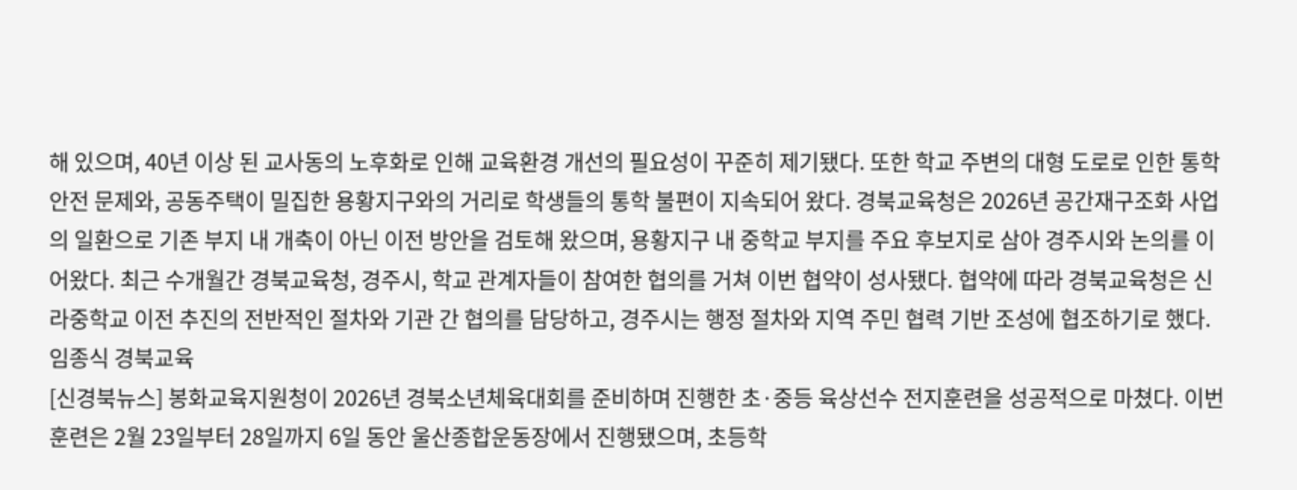해 있으며, 40년 이상 된 교사동의 노후화로 인해 교육환경 개선의 필요성이 꾸준히 제기됐다. 또한 학교 주변의 대형 도로로 인한 통학 안전 문제와, 공동주택이 밀집한 용황지구와의 거리로 학생들의 통학 불편이 지속되어 왔다. 경북교육청은 2026년 공간재구조화 사업의 일환으로 기존 부지 내 개축이 아닌 이전 방안을 검토해 왔으며, 용황지구 내 중학교 부지를 주요 후보지로 삼아 경주시와 논의를 이어왔다. 최근 수개월간 경북교육청, 경주시, 학교 관계자들이 참여한 협의를 거쳐 이번 협약이 성사됐다. 협약에 따라 경북교육청은 신라중학교 이전 추진의 전반적인 절차와 기관 간 협의를 담당하고, 경주시는 행정 절차와 지역 주민 협력 기반 조성에 협조하기로 했다. 임종식 경북교육
[신경북뉴스] 봉화교육지원청이 2026년 경북소년체육대회를 준비하며 진행한 초·중등 육상선수 전지훈련을 성공적으로 마쳤다. 이번 훈련은 2월 23일부터 28일까지 6일 동안 울산종합운동장에서 진행됐으며, 초등학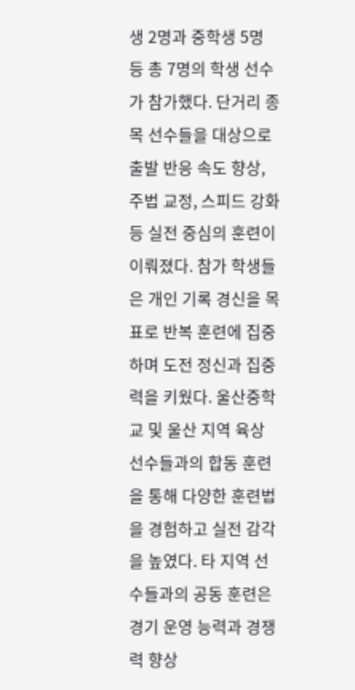생 2명과 중학생 5명 등 총 7명의 학생 선수가 참가했다. 단거리 종목 선수들을 대상으로 출발 반응 속도 향상, 주법 교정, 스피드 강화 등 실전 중심의 훈련이 이뤄졌다. 참가 학생들은 개인 기록 경신을 목표로 반복 훈련에 집중하며 도전 정신과 집중력을 키웠다. 울산중학교 및 울산 지역 육상 선수들과의 합동 훈련을 통해 다양한 훈련법을 경험하고 실전 감각을 높였다. 타 지역 선수들과의 공동 훈련은 경기 운영 능력과 경쟁력 향상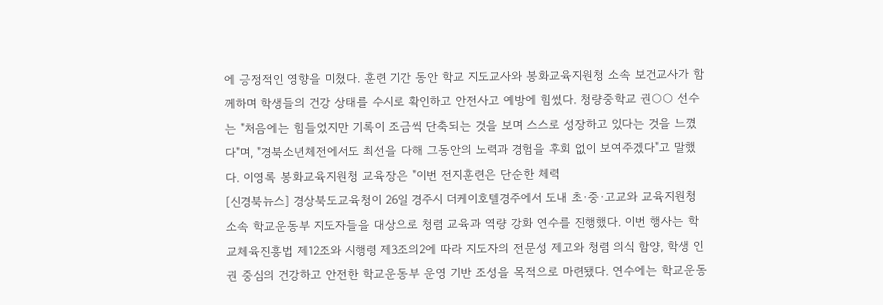에 긍정적인 영향을 미쳤다. 훈련 기간 동안 학교 지도교사와 봉화교육지원청 소속 보건교사가 함께하며 학생들의 건강 상태를 수시로 확인하고 안전사고 예방에 힘썼다. 청량중학교 권○○ 선수는 "처음에는 힘들었지만 기록이 조금씩 단축되는 것을 보며 스스로 성장하고 있다는 것을 느꼈다"며, "경북소년체전에서도 최선을 다해 그동안의 노력과 경험을 후회 없이 보여주겠다"고 말했다. 이영록 봉화교육지원청 교육장은 "이번 전지훈련은 단순한 체력
[신경북뉴스] 경상북도교육청이 26일 경주시 더케이호텔경주에서 도내 초·중·고교와 교육지원청 소속 학교운동부 지도자들을 대상으로 청렴 교육과 역량 강화 연수를 진행했다. 이번 행사는 학교체육진흥법 제12조와 시행령 제3조의2에 따라 지도자의 전문성 제고와 청렴 의식 함양, 학생 인권 중심의 건강하고 안전한 학교운동부 운영 기반 조성을 목적으로 마련됐다. 연수에는 학교운동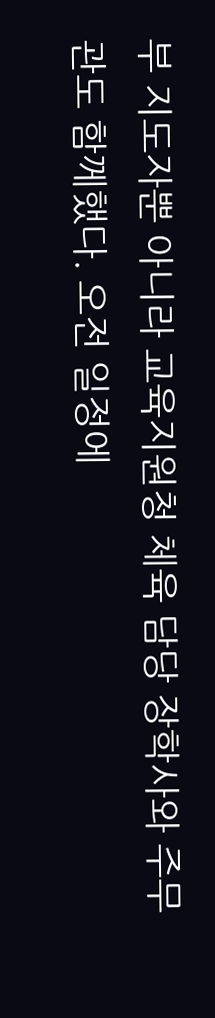부 지도자뿐 아니라 교육지원청 체육 담당 장학사와 주무관도 함께했다. 오전 일정에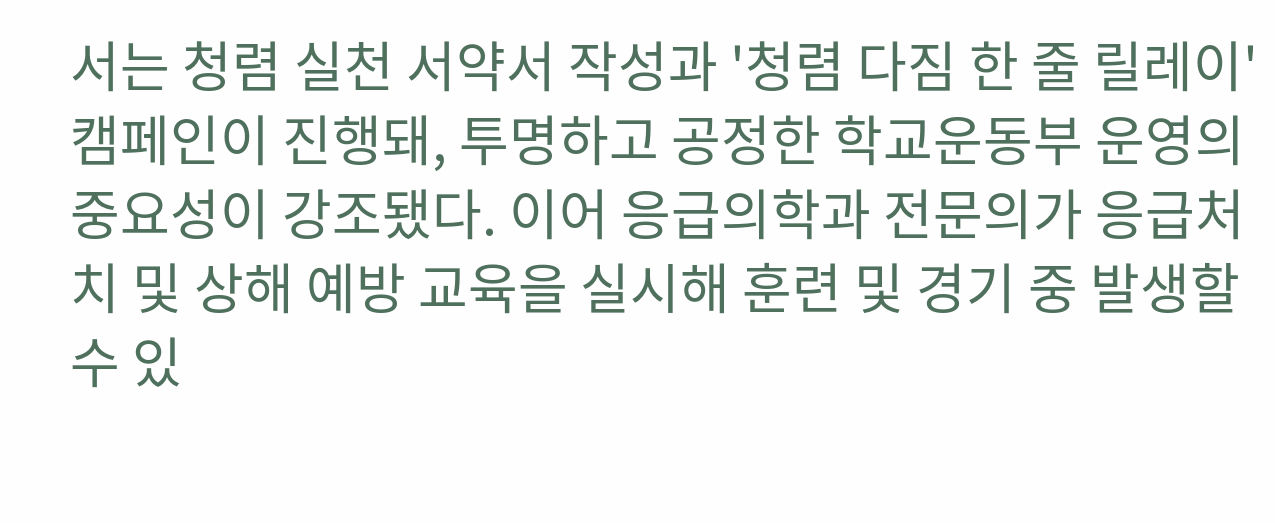서는 청렴 실천 서약서 작성과 '청렴 다짐 한 줄 릴레이' 캠페인이 진행돼, 투명하고 공정한 학교운동부 운영의 중요성이 강조됐다. 이어 응급의학과 전문의가 응급처치 및 상해 예방 교육을 실시해 훈련 및 경기 중 발생할 수 있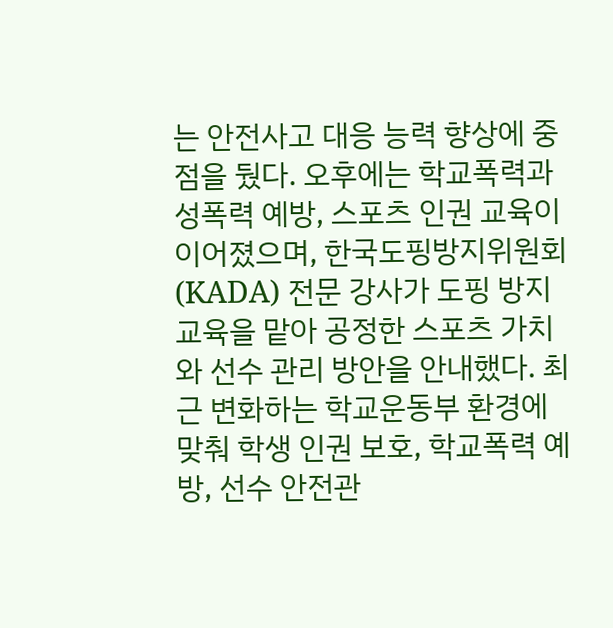는 안전사고 대응 능력 향상에 중점을 뒀다. 오후에는 학교폭력과 성폭력 예방, 스포츠 인권 교육이 이어졌으며, 한국도핑방지위원회(KADA) 전문 강사가 도핑 방지 교육을 맡아 공정한 스포츠 가치와 선수 관리 방안을 안내했다. 최근 변화하는 학교운동부 환경에 맞춰 학생 인권 보호, 학교폭력 예방, 선수 안전관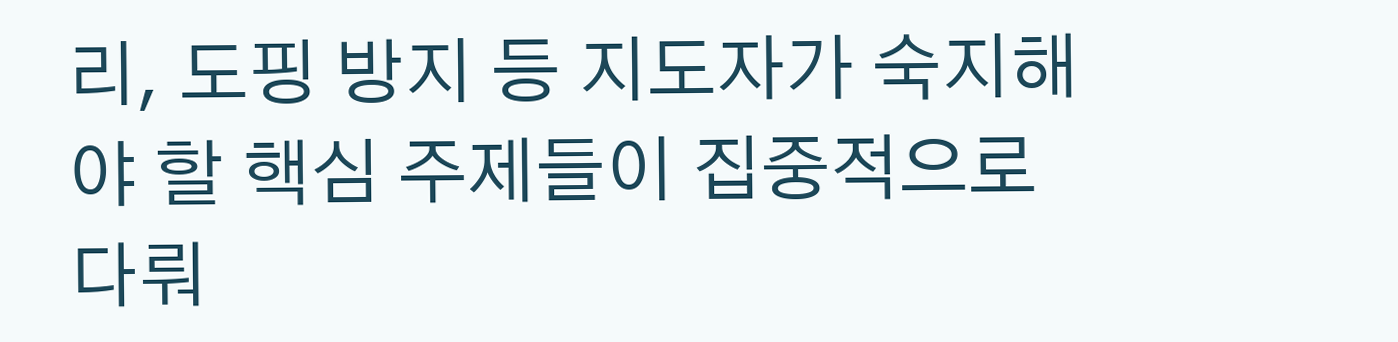리, 도핑 방지 등 지도자가 숙지해야 할 핵심 주제들이 집중적으로 다뤄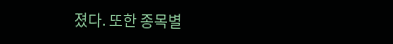졌다. 또한 종목별